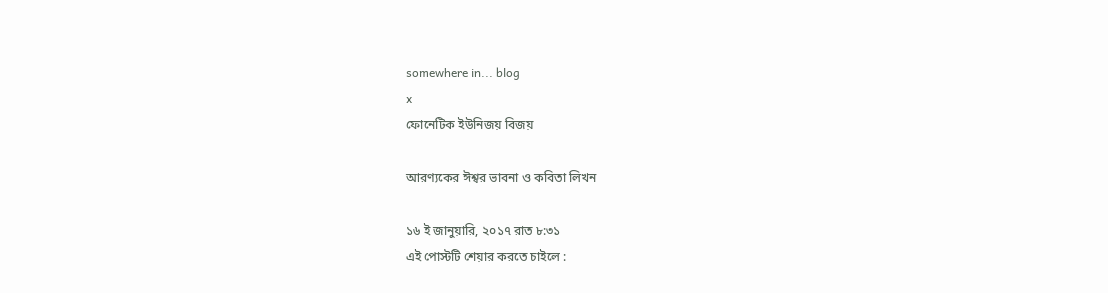somewhere in... blog
x
ফোনেটিক ইউনিজয় বিজয়

আরণ্যকের ঈশ্বর ভাবনা ও কবিতা লিখন

১৬ ই জানুয়ারি, ২০১৭ রাত ৮:৩১
এই পোস্টটি শেয়ার করতে চাইলে :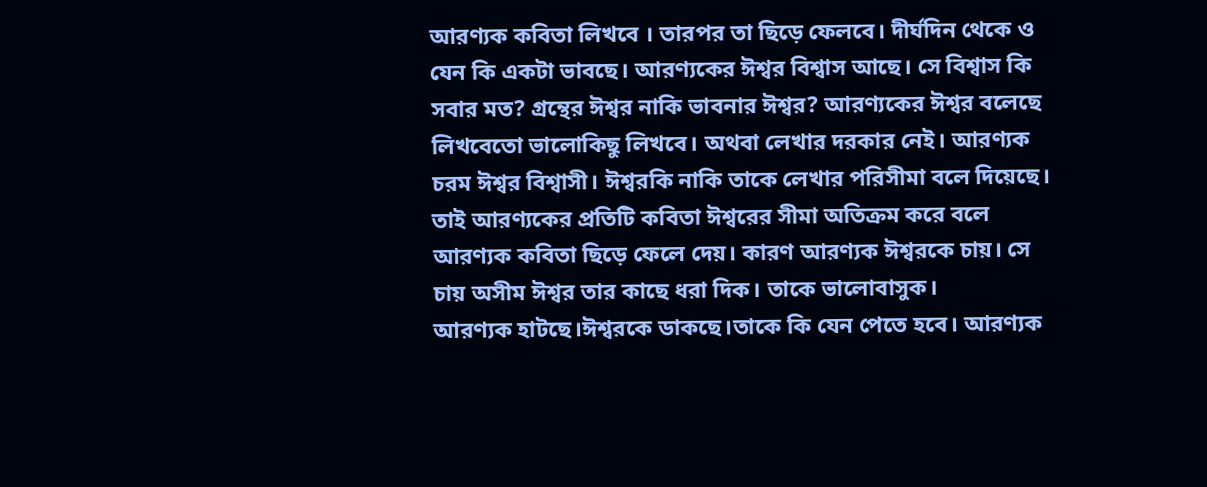আরণ্যক কবিতা লিখবে । তারপর তা ছিড়ে ফেলবে। দীর্ঘদিন থেকে ও যেন কি একটা ভাবছে। আরণ্যকের ঈশ্বর বিশ্বাস আছে। সে বিশ্বাস কি সবার মত? গ্রন্থের ঈশ্বর নাকি ভাবনার ঈশ্বর? আরণ্যকের ঈশ্বর বলেছে লিখবেতো ভালোকিছু লিখবে। অথবা লেখার দরকার নেই। আরণ্যক চরম ঈশ্বর বিশ্বাসী। ঈশ্বরকি নাকি তাকে লেখার পরিসীমা বলে দিয়েছে। তাই আরণ্যকের প্রতিটি কবিতা ঈশ্বরের সীমা অতিক্রম করে বলে আর‌ণ্যক কবিতা ছিড়ে ফেলে দেয়। কারণ আরণ্যক ঈশ্বরকে চায়। সে চায় অসীম ঈশ্বর তার কাছে ধরা দিক। তাকে ভালোবাসুক।
আরণ্যক হাটছে।ঈশ্বরকে ডাকছে।তাকে কি যেন পেতে হবে। আরণ্যক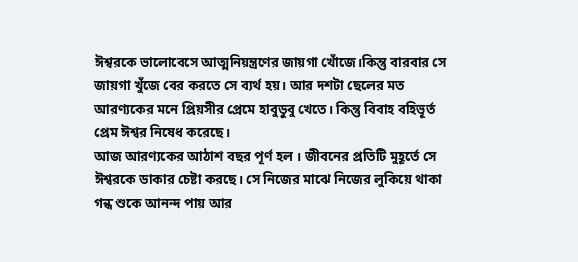ঈশ্বরকে ভালোবেসে আত্মনিয়ন্ত্রণের জায়গা খোঁজে।কিন্তু বারবার সে জায়গা খুঁজে বের করতে সে ব্যর্থ হয়। আর দশটা ছেলের মত আরণ্যকের মনে প্রিয়সীর প্রেমে হাবুডুবু খেতে। কিন্তু বিবাহ বহিভূর্ত প্রেম ঈশ্বর নিষেধ করেছে।
আজ আরণ্যকের আঠাশ বছর পূর্ণ হল । জীবনের প্রতিটি মুহূর্তে সে ঈশ্বরকে ডাকার চেষ্টা করছে। সে নিজের মাঝে নিজের লুকিয়ে থাকা গন্ধ শুকে আনন্দ পায় আর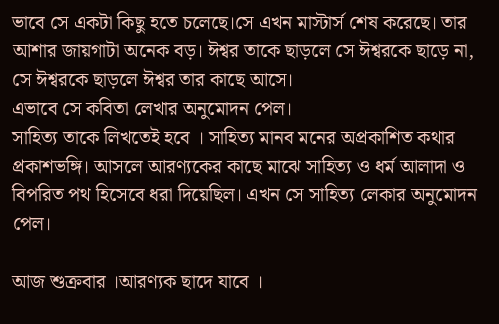ভাবে সে একটা কিছু হতে চলেছে।সে এখন মাস্টার্স শেষ করেছে। তার আশার জায়গাটা অনেক বড়। ঈশ্বর তাকে ছাড়লে সে ঈশ্বরকে ছাড়ে না, সে ঈশ্বরকে ছাড়লে ঈশ্বর তার কাছে আসে।
এভাবে সে কবিতা লেখার অনুমোদন পেল।
সাহিত্য তাকে লিখতেই হবে । সাহিত্য মানব মনের অপ্রকাশিত কথার প্রকাশভঙ্গি। আসলে আরণ্যকের কাছে মাঝে সাহিত্য ও ধর্ম আলাদা ও বিপরিত পথ হিসেবে ধরা দিয়েছিল। এখন সে সাহিত্য লেকার অনুমোদন পেল।

আজ শুক্রবার ।আরণ্যক ছাদে যাবে ।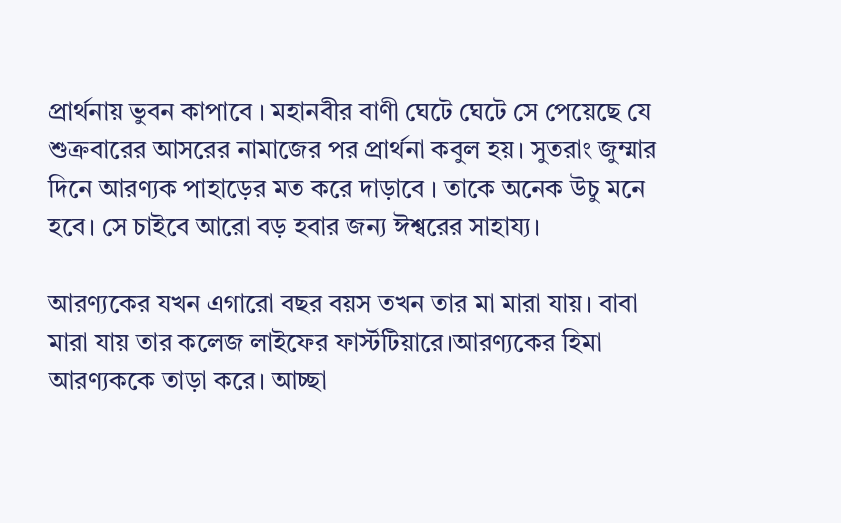প্রার্থনায় ভুবন কাপাবে । মহানবীর বাণী ঘেটে ঘেটে সে পেয়েছে যে শুক্রবারের আসরের নামাজের পর প্রার্থনা কবুল হয়। সুতরাং জুম্মার দিনে আরণ্যক পাহাড়ের মত করে দাড়াবে । তাকে অনেক উচু মনে হবে। সে চাইবে আরো বড় হবার জন্য ঈশ্বরের সাহায্য।

আরণ্যকের যখন এগারো বছর বয়স তখন তার মা মারা যায়। বাবা মারা যায় তার কলেজ লাইফের ফার্স্টটিয়ারে।আর‌ণ্যকের হিমা আরণ্যককে তাড়া করে। আচ্ছা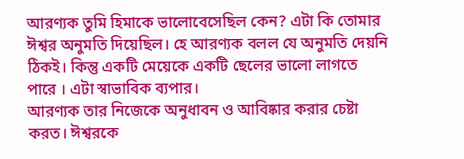আরণ্যক তুমি হিমাকে ভালোবেসেছিল কেন? এটা কি তোমার ঈশ্বর অনুমতি দিয়েছিল। হে আরণ্যক বলল যে অনুমতি দেয়নি ঠিকই। কিন্তু একটি মেয়েকে একটি ছেলের ভালো লাগতে পারে । এটা স্বাভাবিক ব্যপার।
আরণ্যক তার নিজেকে অনুধাবন ও আবিষ্কার করার চেষ্টা করত। ঈশ্বরকে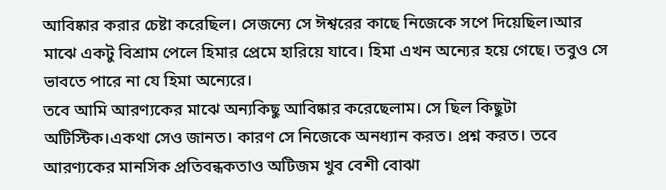আবিষ্কার করার চেষ্টা করেছিল। সেজন্যে সে ঈশ্বরের কাছে নিজেকে সপে দিয়েছিল।আর মাঝে একটু বিশ্রাম পেলে হিমার প্রেমে হারিয়ে যাবে। হিমা এখন অন্যের হয়ে গেছে। তবুও সে
ভাবতে পারে না যে হিমা অন্যেরে।
তবে আমি আরণ্যকের মাঝে অন্যকিছু আবিষ্কার করেছেলাম। সে ছিল কিছুটা অটিস্টিক।একথা সেও জানত। কারণ সে নিজেকে অনধ্যান করত। প্রশ্ন করত। তবে আরণ্যকের মানসিক প্রতিবন্ধকতাও অটিজম খুব বেশী বোঝা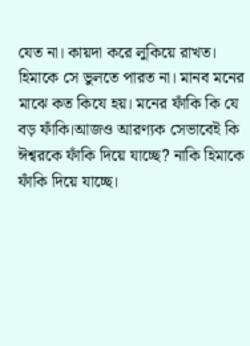যেত না। কায়দা করে লুকিয়ে রাখত।
হিমাকে সে ভুলতে পারত না। মানব মনের মাঝে কত কিযে হয়। মনের ফাঁকি কি যে বড় ফাঁকি।আজও আরণ্যক সেভাবেই কি ঈশ্বরকে ফাঁকি দিয়ে যাচ্ছে? নাকি হিমাকে ফাঁকি দিয়ে যাচ্ছে।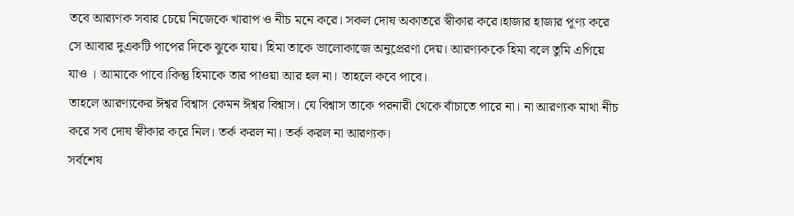তবে আর‌্যণক সবার চেয়ে নিজেকে খারাপ ও নীচ মনে করে। সকল দোষ অকাতরে স্বীকার করে।হাজার হাজার পূণ্য করে সে আবার দুএকটি পাপের দিকে ঝুকে যায়। হিমা তাকে ভালোকাজে অনুপ্রেরণা দেয়। আর‌ণ্যককে হিমা বলে তুমি এগিয়ে যাও । আমাকে পাবে।কিন্তু হিমাকে তার পাওয়া আর হল না। তাহলে কবে পাবে।
তাহলে আরণ্যকের ঈশ্বর বিশ্বাস কেমন ঈশ্বর বিশ্বাস। যে বিশ্বাস তাকে পরনারী থেকে বাঁচাতে পারে না। না আরণ্যক মাথা নীচ করে সব দোষ স্বীকার করে নিল। তর্ক করল না। তর্ক করল না আরণ্যক।
সর্বশেষ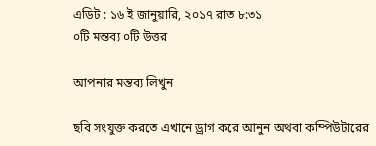এডিট : ১৬ ই জানুয়ারি, ২০১৭ রাত ৮:৩১
০টি মন্তব্য ০টি উত্তর

আপনার মন্তব্য লিখুন

ছবি সংযুক্ত করতে এখানে ড্রাগ করে আনুন অথবা কম্পিউটারের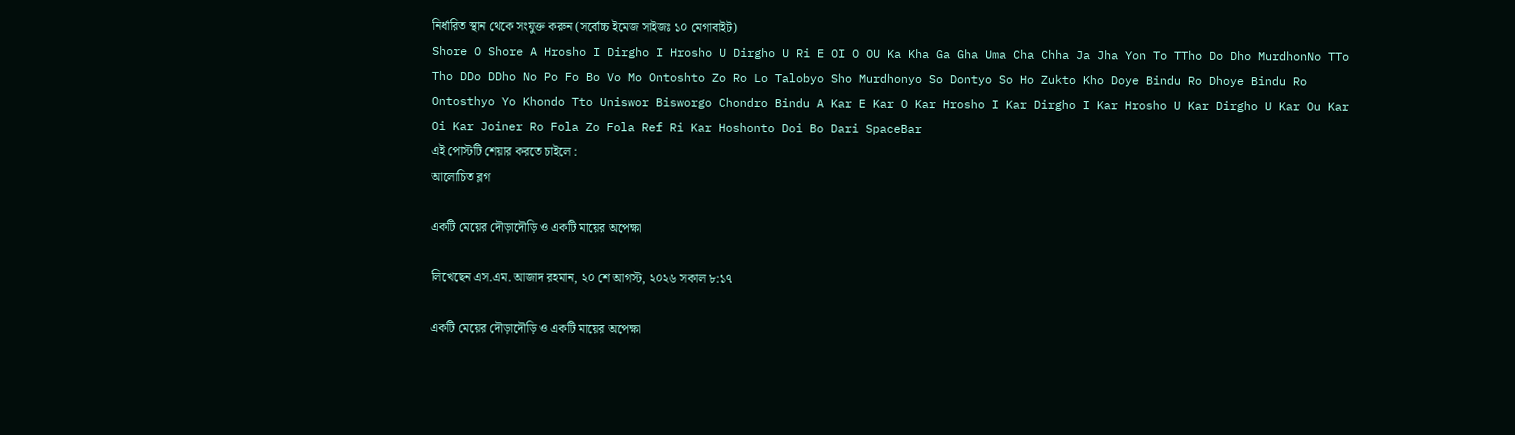নির্ধারিত স্থান থেকে সংযুক্ত করুন (সর্বোচ্চ ইমেজ সাইজঃ ১০ মেগাবাইট)
Shore O Shore A Hrosho I Dirgho I Hrosho U Dirgho U Ri E OI O OU Ka Kha Ga Gha Uma Cha Chha Ja Jha Yon To TTho Do Dho MurdhonNo TTo Tho DDo DDho No Po Fo Bo Vo Mo Ontoshto Zo Ro Lo Talobyo Sho Murdhonyo So Dontyo So Ho Zukto Kho Doye Bindu Ro Dhoye Bindu Ro Ontosthyo Yo Khondo Tto Uniswor Bisworgo Chondro Bindu A Kar E Kar O Kar Hrosho I Kar Dirgho I Kar Hrosho U Kar Dirgho U Kar Ou Kar Oi Kar Joiner Ro Fola Zo Fola Ref Ri Kar Hoshonto Doi Bo Dari SpaceBar
এই পোস্টটি শেয়ার করতে চাইলে :
আলোচিত ব্লগ

একটি মেয়ের দৌড়াদৌড়ি ও একটি মায়ের অপেক্ষা

লিখেছেন এস.এম. আজাদ রহমান, ২০ শে আগস্ট, ২০২৬ সকাল ৮:১৭

একটি মেয়ের দৌড়াদৌড়ি ও একটি মায়ের অপেক্ষা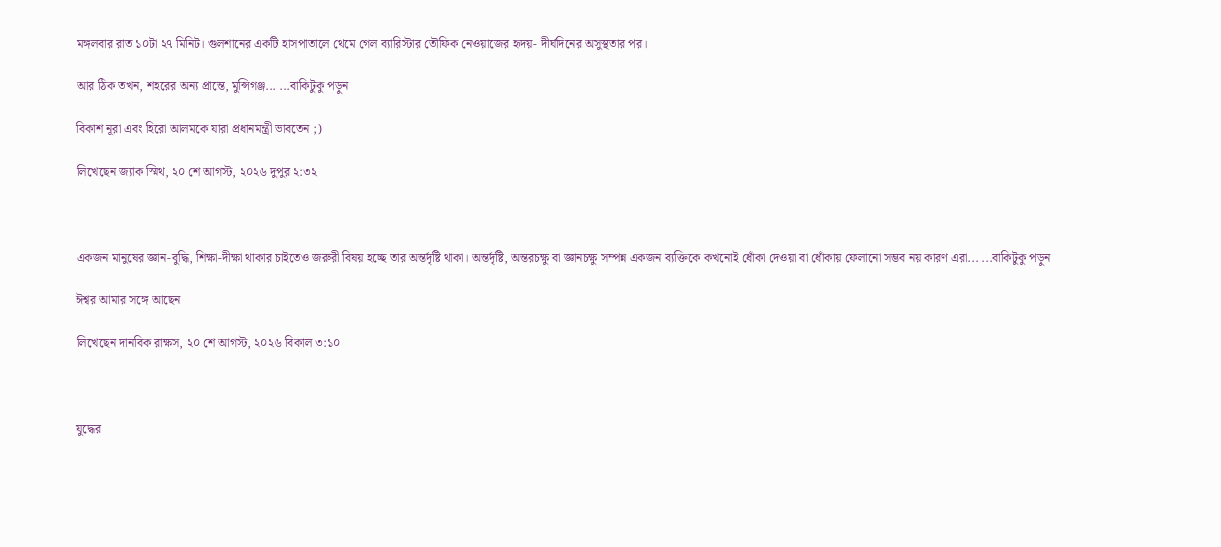মঙ্গলবার রাত ১০টা ২৭ মিনিট। গুলশানের একটি হাসপাতালে থেমে গেল ব্যারিস্টার তৌফিক নেওয়াজের হৃদয়- দীর্ঘদিনের অসুস্থতার পর।

আর ঠিক তখন, শহরের অন্য প্রান্তে, মুন্সিগঞ্জ... ...বাকিটুকু পড়ুন

বিকাশ নূরা এবং হিরো আলমকে যারা প্রধানমন্ত্রী ভাবতেন ;)

লিখেছেন জ্যাক স্মিথ, ২০ শে আগস্ট, ২০২৬ দুপুর ২:৩২



একজন মানুষের জ্ঞান-বুদ্ধি, শিক্ষা-দীক্ষা থাকার চাইতেও জরুরী বিষয় হচ্ছে তার অন্তর্দৃষ্টি থাকা। অন্তর্দৃষ্টি, অন্তরচক্ষু বা জ্ঞানচক্ষু সম্পন্ন একজন ব্যক্তিকে কখনোই ধোঁকা দেওয়া বা ধোঁকায় ফেলানো সম্ভব নয় কারণ এরা... ...বাকিটুকু পড়ুন

ঈশ্বর আমার সঙ্গে আছেন

লিখেছেন দানবিক রাক্ষস, ২০ শে আগস্ট, ২০২৬ বিকাল ৩:১০



যুদ্ধের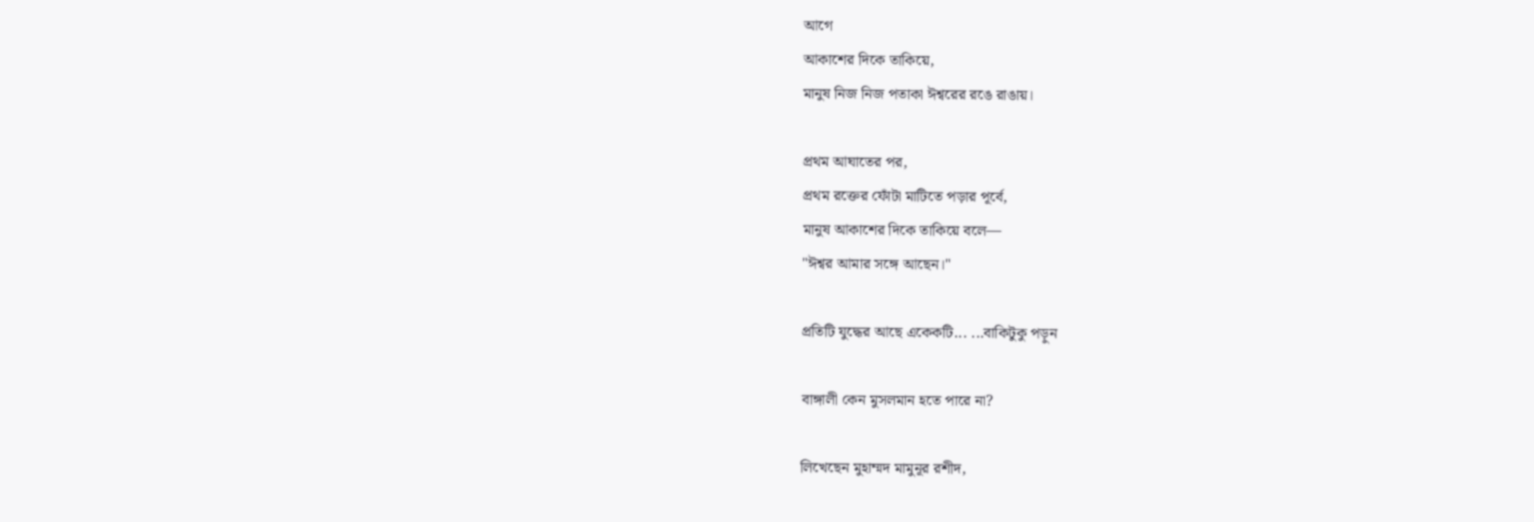আগে
আকাশের দিকে তাকিয়ে,
মানুষ নিজ নিজ পতাকা ঈশ্বরের রঙে রাঙায়।

প্রথম আঘাতের পর,
প্রথম রক্তের ফোঁটা মাটিতে পড়ার পূর্বে,
মানুষ আকাশের দিকে তাকিয়ে বলে—
"ঈশ্বর আমার সঙ্গে আছেন।"

প্রতিটি যুদ্ধের আছে একেকটি... ...বাকিটুকু পড়ুন

বাঙ্গালী কেন মুসলমান হতে পারে না?

লিখেছেন মুহাম্মদ মামুনূর রশীদ,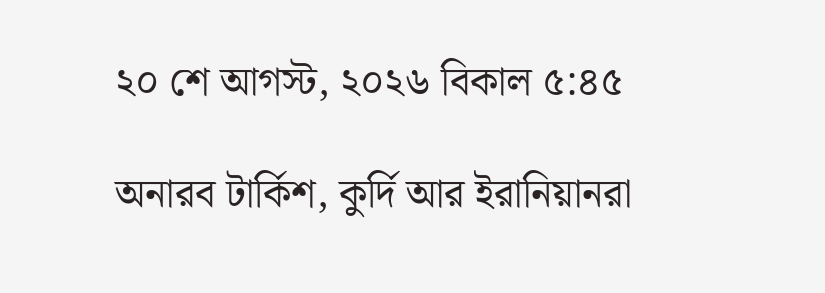২০ শে আগস্ট, ২০২৬ বিকাল ৫:৪৫

অনারব টার্কিশ, কুর্দি আর ইরানিয়ানরা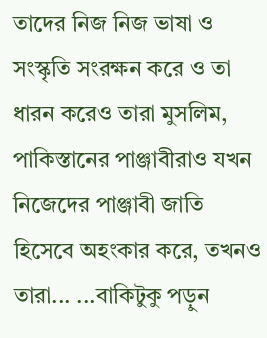তাদের নিজ নিজ ভাষা ও সংস্কৃতি সংরক্ষন করে ও তা ধারন করেও তারা মুসলিম, পাকিস্তানের পাঞ্জাবীরাও যখন নিজেদের পাঞ্জাবী জাতি হিসেবে অহংকার করে, তখনও তারা... ...বাকিটুকু পড়ুন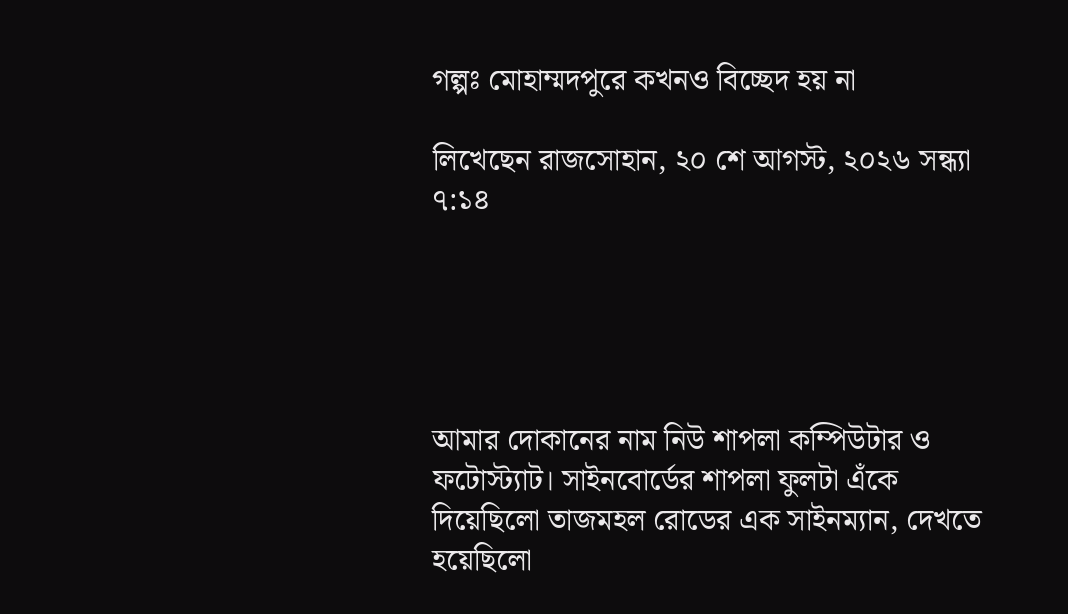গল্পঃ মোহাম্মদপুরে কখনও বিচ্ছেদ হয় না

লিখেছেন রাজসোহান, ২০ শে আগস্ট, ২০২৬ সন্ধ্যা ৭:১৪





আমার দোকানের নাম নিউ শাপলা কম্পিউটার ও ফটোস্ট্যাট। সাইনবোর্ডের শাপলা ফুলটা এঁকে দিয়েছিলো তাজমহল রোডের এক সাইনম্যান, দেখতে হয়েছিলো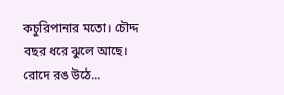কচুরিপানার মতো। চৌদ্দ বছর ধরে ঝুলে আছে। রোদে রঙ উঠে...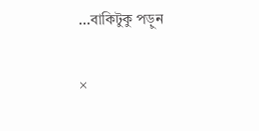...বাকিটুকু পড়ুন

×